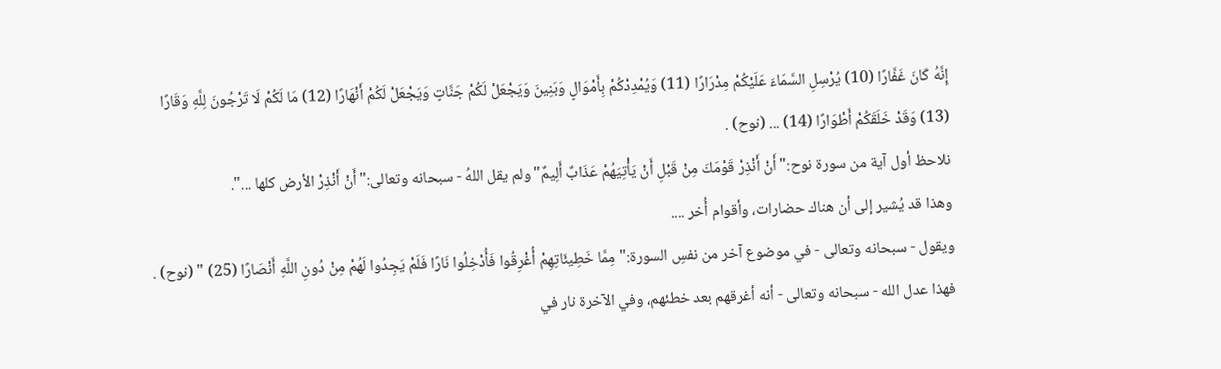إِنَّهُ كَانَ غَفَّارًا (10) يُرْسِلِ السَّمَاءَ عَلَيْكُمْ مِدْرَارًا (11) وَيُمْدِدْكُمْ بِأَمْوَالٍ وَبَنِينَ وَيَجْعَلْ لَكُمْ جَنَّاتٍ وَيَجْعَلْ لَكُمْ أَنْهَارًا (12) مَا لَكُمْ لَا تَرْجُونَ لِلَّهِ وَقَارًا (13) وَقَدْ خَلَقَكُمْ أَطْوَارًا (14) ... (نوح) .
نلاحظ أول آية من سورة نوح:"أَنْ أَنْذِرْ قَوْمَكَ مِنْ قَبْلِ أَنْ يَأْتِيَهُمْ عَذَابٌ أَلِيمٌ"ولم يقل اللهُ - سبحانه وتعالى:"أَنْ أَنْذِرْ الأرض كلها ...".
وهذا قد يُشير إلى أن هناك حضارات، وأقوام أُخر ....
ويقول - سبحانه وتعالى - في موضوع آخر من نفسِ السورة:"مِمَّا خَطِيئَاتِهِمْ أُغْرِقُوا فَأُدْخِلُوا نَارًا فَلَمْ يَجِدُوا لَهُمْ مِنْ دُونِ اللَّهِ أَنْصَارًا (25) " (نوح) .
فهذا عدل الله - سبحانه وتعالى - أنه أغرقهم بعد خطئهم، وفي الآخرة نار في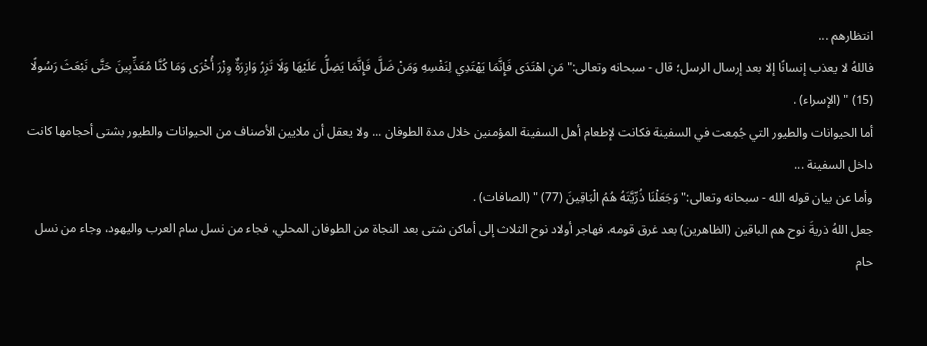انتظارهم ...
فاللهُ لا يعذب إنسانًا إلا بعد إرسال الرسل؛ قال - سبحانه وتعالى:"مَنِ اهْتَدَى فَإِنَّمَا يَهْتَدِي لِنَفْسِهِ وَمَنْ ضَلَّ فَإِنَّمَا يَضِلُّ عَلَيْهَا وَلَا تَزِرُ وَازِرَةٌ وِزْرَ أُخْرَى وَمَا كُنَّا مُعَذِّبِينَ حَتَّى نَبْعَثَ رَسُولًا (15) " (الإسراء) .
أما الحيوانات والطيور التي جُمِعت في السفينة فكانت لإطعام أهل السفينة المؤمنين خلال مدة الطوفان ... ولا يعقل أن ملايين الأصناف من الحيوانات والطيور بشتى أحجامها كانت داخل السفينة ...
وأما عن بيان قوله الله - سبحانه وتعالى:"وَجَعَلْنَا ذُرِّيَّتَهُ هُمُ الْبَاقِينَ (77) " (الصافات) .
جعل اللهُ ذريةَ نوح هم الباقين (الظاهرين) بعد غرق قومه، فهاجر أولاد نوح الثلاث إلى أماكن شتى بعد النجاة من الطوفان المحلي، فجاء من نسل سام العرب واليهود، وجاء من نسل حام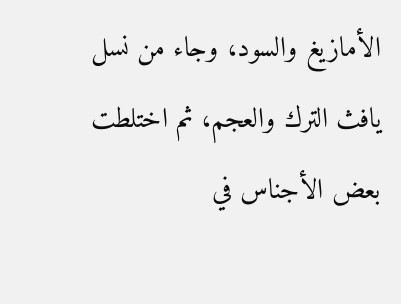الأمازيغ والسود، وجاء من نسل يافث الترك والعجم، ثم اختلطت بعض الأجناس في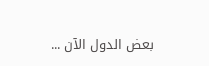بعض الدول الآن ...